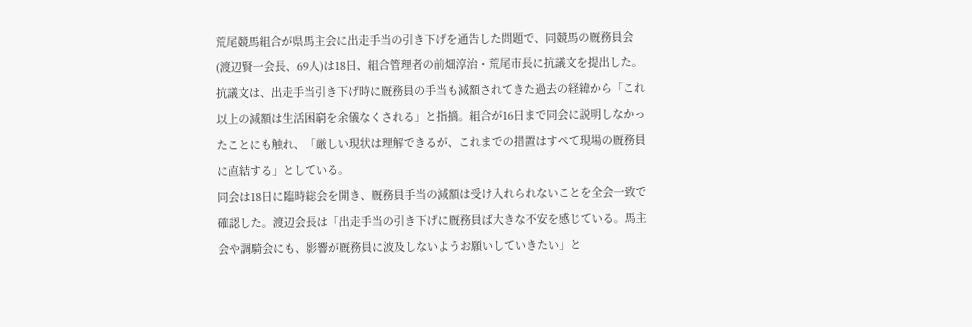荒尾競馬組合が県馬主会に出走手当の引き下げを通告した問題で、同競馬の厩務員会(渡辺賢一会長、69人)は18日、組合管理者の前畑淳治・荒尾市長に抗議文を提出した。
抗議文は、出走手当引き下げ時に厩務員の手当も減額されてきた過去の経緯から「これ以上の減額は生活困窮を余儀なくされる」と指摘。組合が16日まで同会に説明しなかったことにも触れ、「厳しい現状は理解できるが、これまでの措置はすペて現場の厩務員に直結する」としている。
同会は18日に臨時総会を開き、厩務員手当の減額は受け入れられないことを全会一致で確認した。渡辺会長は「出走手当の引き下げに厩務員ば大きな不安を感じている。馬主会や調騎会にも、影響が厩務員に波及しないようお願いしていきたい」と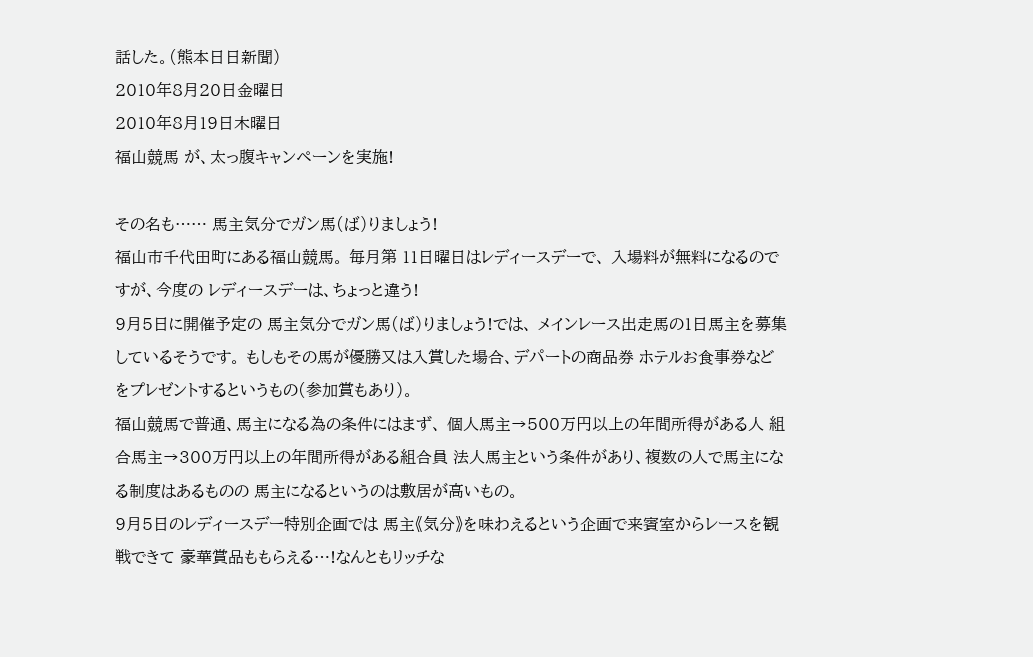話した。(熊本日日新聞)
2010年8月20日金曜日
2010年8月19日木曜日
福山競馬 が、太っ腹キャンペーンを実施!

その名も…… 馬主気分でガン馬(ば)りましょう!
福山市千代田町にある福山競馬。 毎月第 11日曜日はレディースデーで、 入場料が無料になるのですが、今度の レディースデーは、ちょっと違う!
9月5日に開催予定の 馬主気分でガン馬(ば)りましょう!では、 メインレース出走馬の1日馬主を募集しているそうです。 もしもその馬が優勝又は入賞した場合、デパートの商品券 ホテルお食事券などをプレゼントするというもの(参加賞もあり)。
福山競馬で普通、馬主になる為の条件にはまず、 個人馬主→500万円以上の年間所得がある人 組合馬主→300万円以上の年間所得がある組合員 法人馬主という条件があり、複数の人で馬主になる制度はあるものの 馬主になるというのは敷居が高いもの。
9月5日のレディースデー特別企画では 馬主《気分》を味わえるという企画で来賓室からレースを観戦できて 豪華賞品ももらえる…!なんともリッチな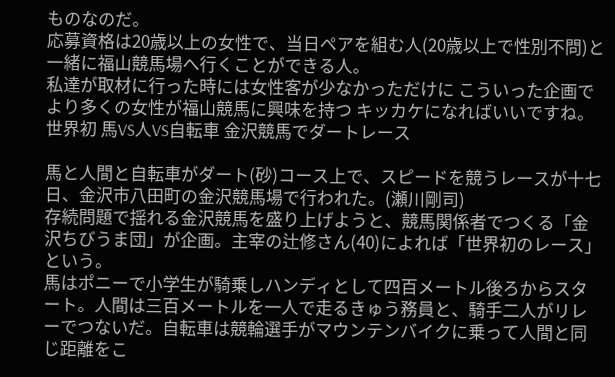ものなのだ。
応募資格は20歳以上の女性で、当日ペアを組む人(20歳以上で性別不問)と 一緒に福山競馬場へ行くことができる人。
私達が取材に行った時には女性客が少なかっただけに こういった企画でより多くの女性が福山競馬に興味を持つ キッカケになればいいですね。
世界初 馬VS人VS自転車 金沢競馬でダートレース

馬と人間と自転車がダート(砂)コース上で、スピードを競うレースが十七日、金沢市八田町の金沢競馬場で行われた。(瀬川剛司)
存続問題で揺れる金沢競馬を盛り上げようと、競馬関係者でつくる「金沢ちびうま団」が企画。主宰の辻修さん(40)によれば「世界初のレース」という。
馬はポニーで小学生が騎乗しハンディとして四百メートル後ろからスタート。人間は三百メートルを一人で走るきゅう務員と、騎手二人がリレーでつないだ。自転車は競輪選手がマウンテンバイクに乗って人間と同じ距離をこ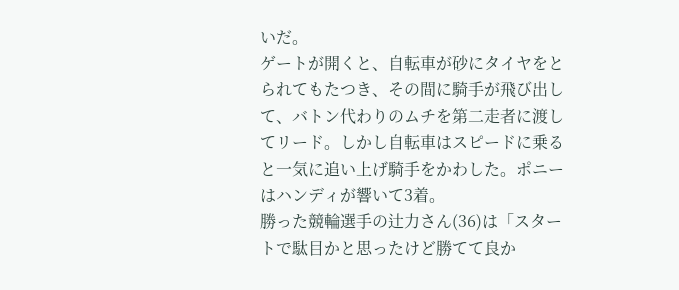いだ。
ゲートが開くと、自転車が砂にタイヤをとられてもたつき、その間に騎手が飛び出して、バトン代わりのムチを第二走者に渡してリード。しかし自転車はスピードに乗ると一気に追い上げ騎手をかわした。ポニーはハンディが響いて3着。
勝った競輪選手の辻力さん(36)は「スタートで駄目かと思ったけど勝てて良か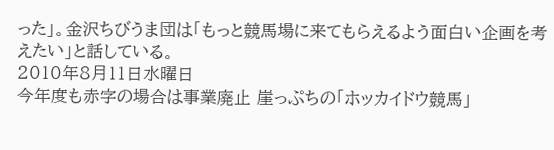った」。金沢ちびうま団は「もっと競馬場に来てもらえるよう面白い企画を考えたい」と話している。
2010年8月11日水曜日
今年度も赤字の場合は事業廃止 崖っぷちの「ホッカイドウ競馬」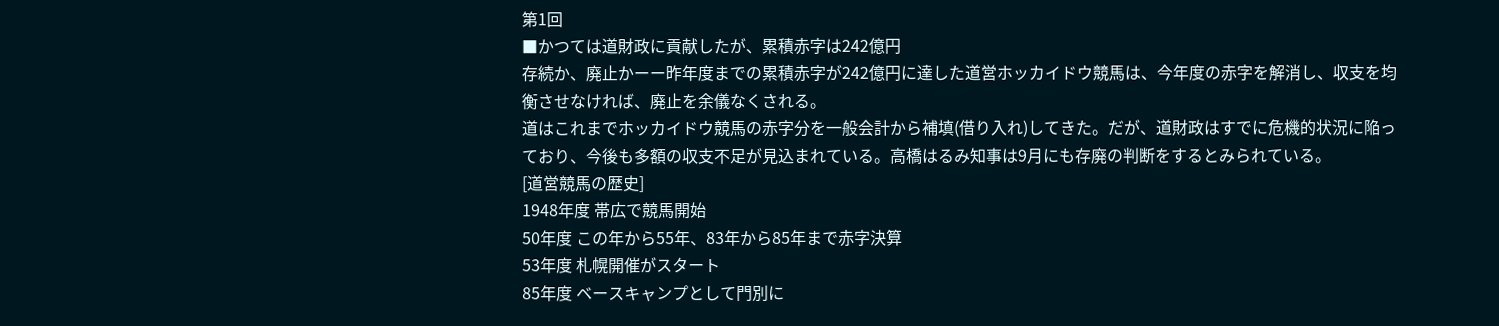第1回
■かつては道財政に貢献したが、累積赤字は242億円
存続か、廃止かーー昨年度までの累積赤字が242億円に達した道営ホッカイドウ競馬は、今年度の赤字を解消し、収支を均衡させなければ、廃止を余儀なくされる。
道はこれまでホッカイドウ競馬の赤字分を一般会計から補填(借り入れ)してきた。だが、道財政はすでに危機的状況に陥っており、今後も多額の収支不足が見込まれている。高橋はるみ知事は9月にも存廃の判断をするとみられている。
[道営競馬の歴史]
1948年度 帯広で競馬開始
50年度 この年から55年、83年から85年まで赤字決算
53年度 札幌開催がスタート
85年度 ベースキャンプとして門別に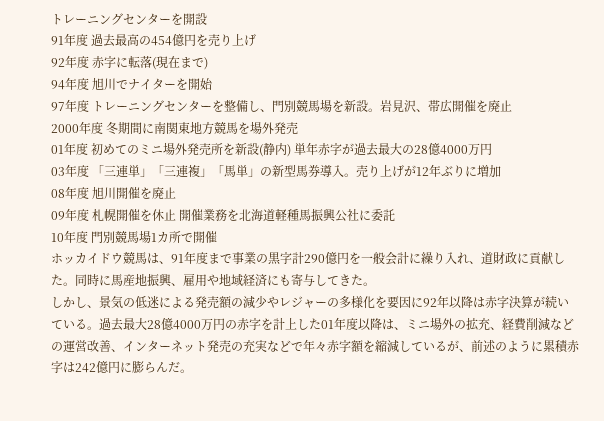トレーニングセンターを開設
91年度 過去最高の454億円を売り上げ
92年度 赤字に転落(現在まで)
94年度 旭川でナイターを開始
97年度 トレーニングセンターを整備し、門別競馬場を新設。岩見沢、帯広開催を廃止
2000年度 冬期間に南関東地方競馬を場外発売
01年度 初めてのミニ場外発売所を新設(静内) 単年赤字が過去最大の28億4000万円
03年度 「三連単」「三連複」「馬単」の新型馬券導入。売り上げが12年ぶりに増加
08年度 旭川開催を廃止
09年度 札幌開催を休止 開催業務を北海道軽種馬振興公社に委託
10年度 門別競馬場1カ所で開催
ホッカイドウ競馬は、91年度まで事業の黒字計290億円を一般会計に繰り入れ、道財政に貢献した。同時に馬産地振興、雇用や地域経済にも寄与してきた。
しかし、景気の低迷による発売額の減少やレジャーの多様化を要因に92年以降は赤字決算が続いている。過去最大28億4000万円の赤字を計上した01年度以降は、ミニ場外の拡充、経費削減などの運営改善、インターネット発売の充実などで年々赤字額を縮減しているが、前述のように累積赤字は242億円に膨らんだ。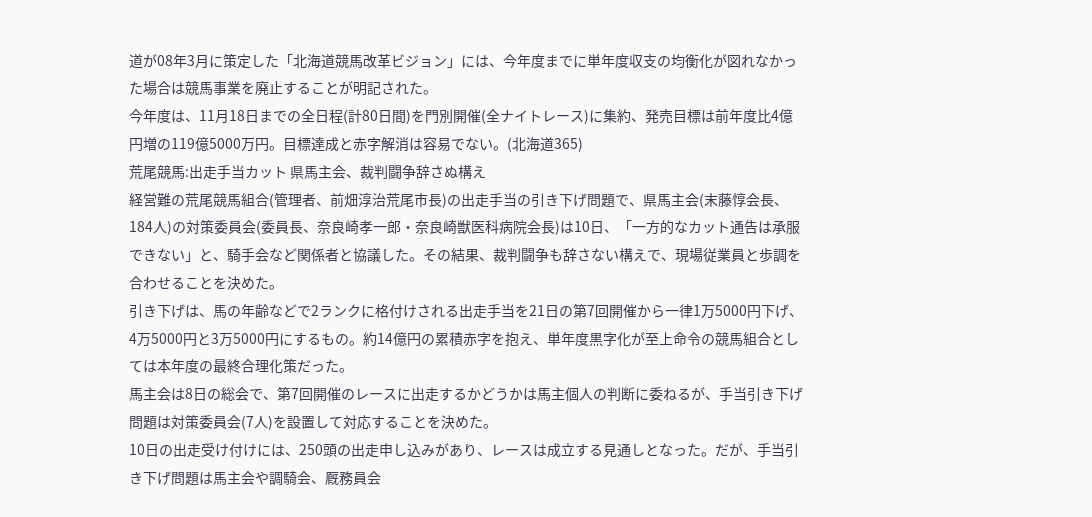道が08年3月に策定した「北海道競馬改革ビジョン」には、今年度までに単年度収支の均衡化が図れなかった場合は競馬事業を廃止することが明記された。
今年度は、11月18日までの全日程(計80日間)を門別開催(全ナイトレース)に集約、発売目標は前年度比4億円増の119億5000万円。目標達成と赤字解消は容易でない。(北海道365)
荒尾競馬:出走手当カット 県馬主会、裁判闘争辞さぬ構え
経営難の荒尾競馬組合(管理者、前畑淳治荒尾市長)の出走手当の引き下げ問題で、県馬主会(末藤惇会長、184人)の対策委員会(委員長、奈良崎孝一郎・奈良崎獣医科病院会長)は10日、「一方的なカット通告は承服できない」と、騎手会など関係者と協議した。その結果、裁判闘争も辞さない構えで、現場従業員と歩調を合わせることを決めた。
引き下げは、馬の年齢などで2ランクに格付けされる出走手当を21日の第7回開催から一律1万5000円下げ、4万5000円と3万5000円にするもの。約14億円の累積赤字を抱え、単年度黒字化が至上命令の競馬組合としては本年度の最終合理化策だった。
馬主会は8日の総会で、第7回開催のレースに出走するかどうかは馬主個人の判断に委ねるが、手当引き下げ問題は対策委員会(7人)を設置して対応することを決めた。
10日の出走受け付けには、250頭の出走申し込みがあり、レースは成立する見通しとなった。だが、手当引き下げ問題は馬主会や調騎会、厩務員会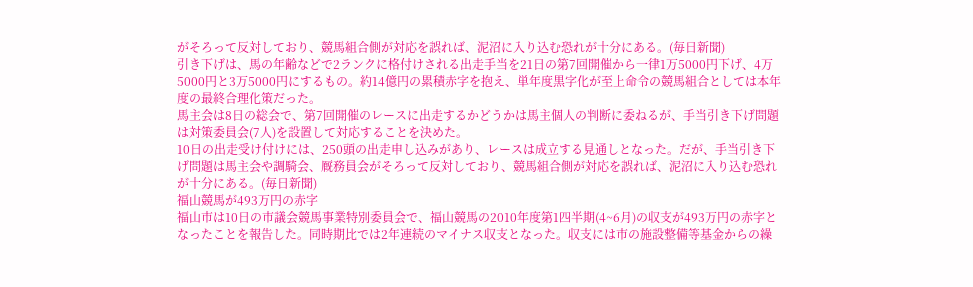がそろって反対しており、競馬組合側が対応を誤れば、泥沼に入り込む恐れが十分にある。(毎日新聞)
引き下げは、馬の年齢などで2ランクに格付けされる出走手当を21日の第7回開催から一律1万5000円下げ、4万5000円と3万5000円にするもの。約14億円の累積赤字を抱え、単年度黒字化が至上命令の競馬組合としては本年度の最終合理化策だった。
馬主会は8日の総会で、第7回開催のレースに出走するかどうかは馬主個人の判断に委ねるが、手当引き下げ問題は対策委員会(7人)を設置して対応することを決めた。
10日の出走受け付けには、250頭の出走申し込みがあり、レースは成立する見通しとなった。だが、手当引き下げ問題は馬主会や調騎会、厩務員会がそろって反対しており、競馬組合側が対応を誤れば、泥沼に入り込む恐れが十分にある。(毎日新聞)
福山競馬が493万円の赤字
福山市は10日の市議会競馬事業特別委員会で、福山競馬の2010年度第1四半期(4~6月)の収支が493万円の赤字となったことを報告した。同時期比では2年連続のマイナス収支となった。収支には市の施設整備等基金からの繰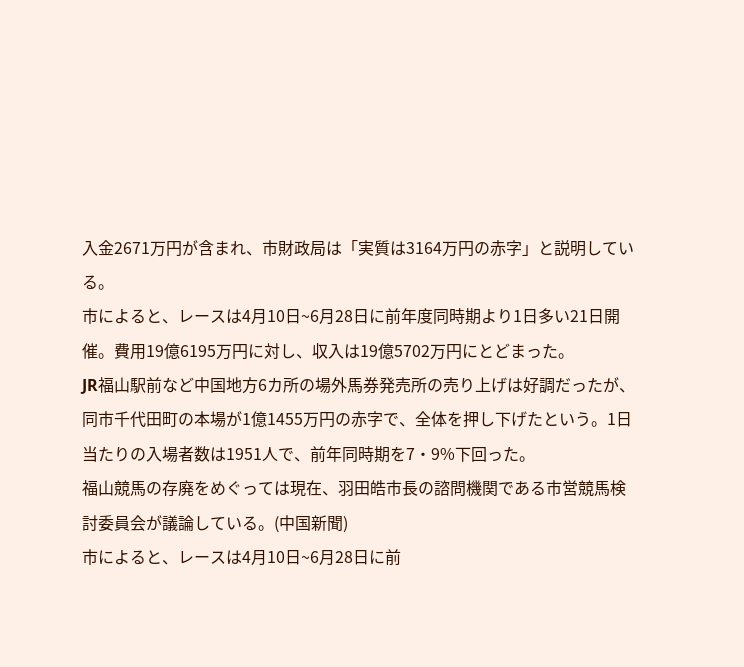入金2671万円が含まれ、市財政局は「実質は3164万円の赤字」と説明している。
市によると、レースは4月10日~6月28日に前年度同時期より1日多い21日開催。費用19億6195万円に対し、収入は19億5702万円にとどまった。
JR福山駅前など中国地方6カ所の場外馬券発売所の売り上げは好調だったが、同市千代田町の本場が1億1455万円の赤字で、全体を押し下げたという。1日当たりの入場者数は1951人で、前年同時期を7・9%下回った。
福山競馬の存廃をめぐっては現在、羽田皓市長の諮問機関である市営競馬検討委員会が議論している。(中国新聞)
市によると、レースは4月10日~6月28日に前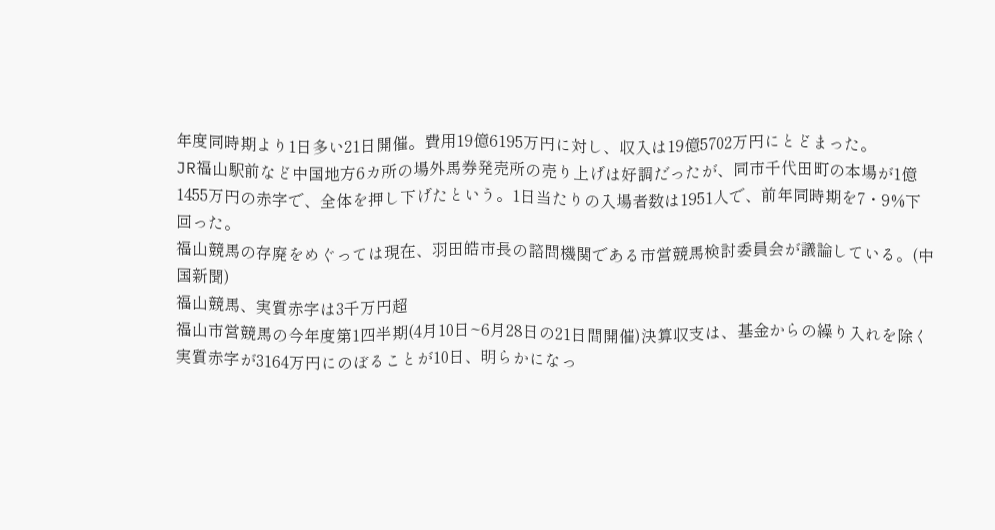年度同時期より1日多い21日開催。費用19億6195万円に対し、収入は19億5702万円にとどまった。
JR福山駅前など中国地方6カ所の場外馬券発売所の売り上げは好調だったが、同市千代田町の本場が1億1455万円の赤字で、全体を押し下げたという。1日当たりの入場者数は1951人で、前年同時期を7・9%下回った。
福山競馬の存廃をめぐっては現在、羽田皓市長の諮問機関である市営競馬検討委員会が議論している。(中国新聞)
福山競馬、実質赤字は3千万円超
福山市営競馬の今年度第1四半期(4月10日~6月28日の21日間開催)決算収支は、基金からの繰り入れを除く実質赤字が3164万円にのぼることが10日、明らかになっ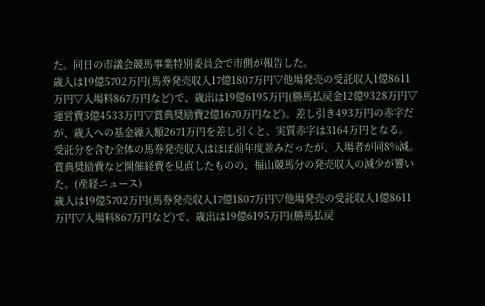た。同日の市議会競馬事業特別委員会で市側が報告した。
歳入は19億5702万円(馬券発売収入17億1807万円▽他場発売の受託収入1億8611万円▽入場料867万円など)で、歳出は19億6195万円(勝馬払戻金12億9328万円▽運営費3億4533万円▽賞典奨励費2億1670万円など)。差し引き493万円の赤字だが、歳入への基金繰入額2671万円を差し引くと、実質赤字は3164万円となる。
受託分を含む全体の馬券発売収入はほぼ前年度並みだったが、入場者が同8%減。賞典奨励費など開催経費を見直したものの、福山競馬分の発売収入の減少が響いた。(産経ニュース)
歳入は19億5702万円(馬券発売収入17億1807万円▽他場発売の受託収入1億8611万円▽入場料867万円など)で、歳出は19億6195万円(勝馬払戻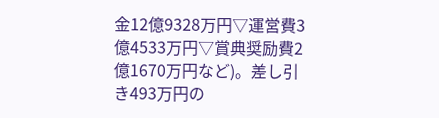金12億9328万円▽運営費3億4533万円▽賞典奨励費2億1670万円など)。差し引き493万円の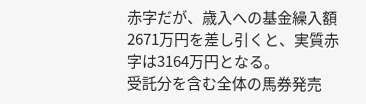赤字だが、歳入への基金繰入額2671万円を差し引くと、実質赤字は3164万円となる。
受託分を含む全体の馬券発売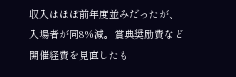収入はほぼ前年度並みだったが、入場者が同8%減。賞典奨励費など開催経費を見直したも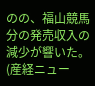のの、福山競馬分の発売収入の減少が響いた。(産経ニュー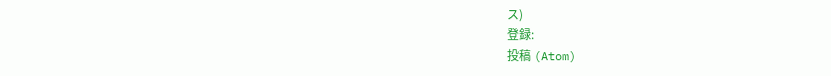ス)
登録:
投稿 (Atom)